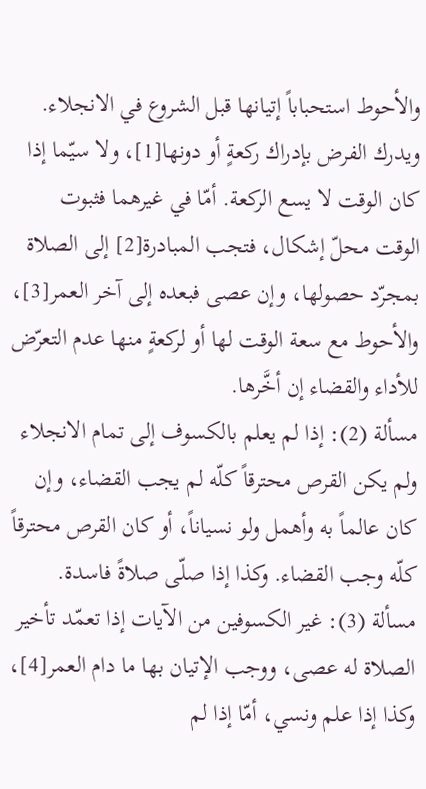والأحوط استحباباً إتيانها قبل الشروع في الانجلاء. ويدرك الفرض بإدراك ركعةٍ أو دونها[1]، ولا سيّما إذا كان الوقت لا يسع الركعة. أمّا في غيرهما فثبوت الوقت محلّ إشكال، فتجب المبادرة[2] إلى الصلاة بمجرّد حصولها، وإن عصى فبعده إلى آخر العمر[3]، والأحوط مع سعة الوقت لها أو لركعةٍ منها عدم التعرّض للأداء والقضاء إن أخَّرها.
مسألة (2): إذا لم يعلم بالكسوف إلى تمام الانجلاء ولم يكن القرص محترقاً كلّه لم يجب القضاء، وإن كان عالماً به وأهمل ولو نسياناً، أو كان القرص محترقاً كلّه وجب القضاء. وكذا إذا صلّى صلاةً فاسدة.
مسألة (3): غير الكسوفين من الآيات إذا تعمّد تأخير الصلاة له عصى، ووجب الإتيان بها ما دام العمر[4]، وكذا إذا علم ونسي، أمّا إذا لم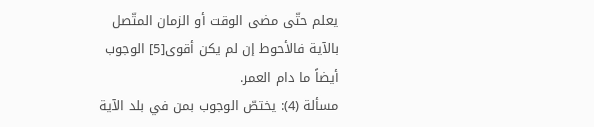يعلم حتّى مضى الوقت أو الزمان المتّصل بالآية فالأحوط إن لم يكن أقوى[5] الوجوب أيضاً ما دام العمر.
مسألة (4): يختصّ الوجوب بمن في بلد الآية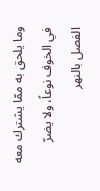وما يلحق به ممّا يشترك معه في الخوف نوعاً، ولا يضرّ الفصل بالنهر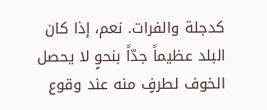كدجلة والفرات. نعم، إذا كان البلد عظيماً جدّاً بنحوٍ لا يحصل الخوف لطرفٍ منه عند وقوع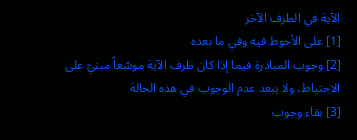الآية في الطرف الآخر
[1] على الأحوط فيه وفي ما بعده
[2] وجوب المبادرة فيما إذا كان ظرف الآية موسّعاً مبنيّ على الاحتياط، ولا يبعد عدم الوجوب في هذه الحالة
[3] بقاء وجوب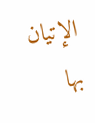الإتيان بها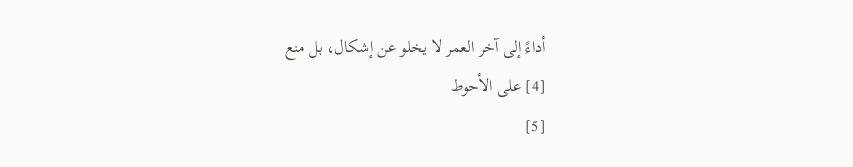أداءً إلى آخر العمر لا يخلو عن إشكال، بل منع
[4] على الأحوط
[5]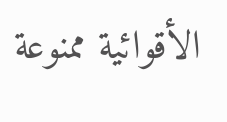الأقوائية ممنوعة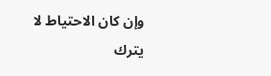وإن كان الاحتياط لا يترك